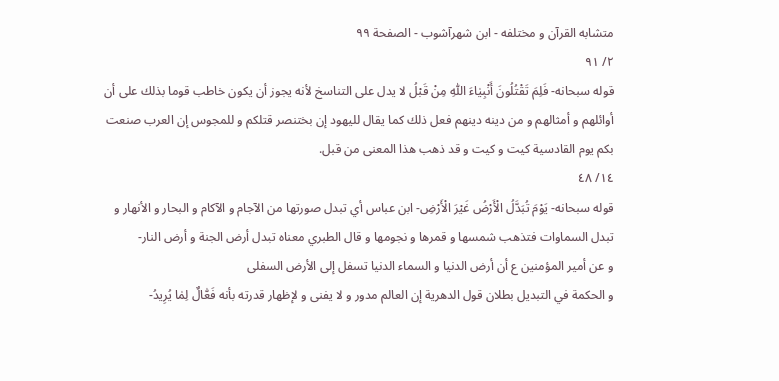متشابه القرآن و مختلفه - ابن شهرآشوب - الصفحة ٩٩
٢/ ٩١
قوله سبحانه- فَلِمَ تَقْتُلُونَ أَنْبِيٰاءَ اللّٰهِ مِنْ قَبْلُ لا يدل على التناسخ لأنه يجوز أن يكون خاطب قوما بذلك على أن أوائلهم و أمثالهم و من دينه دينهم فعل ذلك كما يقال لليهود إن بختنصر قتلكم و للمجوس إن العرب صنعت بكم يوم القادسية كيت و كيت و قد ذهب هذا المعنى من قبل.
١٤/ ٤٨
قوله سبحانه- يَوْمَ تُبَدَّلُ الْأَرْضُ غَيْرَ الْأَرْضِ- ابن عباس أي تبدل صورتها من الآجام و الآكام و البحار و الأنهار و تبدل السماوات فتذهب شمسها و قمرها و نجومها و قال الطبري معناه تبدل أرض الجنة و أرض النار-
و عن أمير المؤمنين ع أن أرض الدنيا و السماء الدنيا تسفل إلى الأرض السفلى
و الحكمة في التبديل بطلان قول الدهرية إن العالم مدور و لا يفنى و لإظهار قدرته بأنه فَعّٰالٌ لِمٰا يُرِيدُ-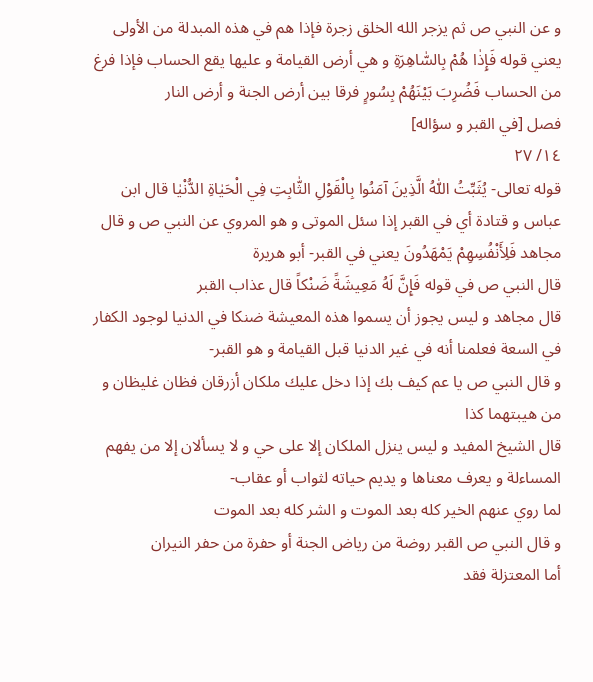و عن النبي ص ثم يزجر الله الخلق زجرة فإذا هم في هذه المبدلة من الأولى
يعني قوله فَإِذٰا هُمْ بِالسّٰاهِرَةِ و هي أرض القيامة و عليها يقع الحساب فإذا فرغ من الحساب فَضُرِبَ بَيْنَهُمْ بِسُورٍ فرقا بين أرض الجنة و أرض النار
فصل [في القبر و سؤاله]
١٤/ ٢٧
قوله تعالى- يُثَبِّتُ اللّٰهُ الَّذِينَ آمَنُوا بِالْقَوْلِ الثّٰابِتِ فِي الْحَيٰاةِ الدُّنْيٰا قال ابن عباس و قتادة أي في القبر إذا سئل الموتى و هو المروي عن النبي ص و قال مجاهد فَلِأَنْفُسِهِمْ يَمْهَدُونَ يعني في القبر- أبو هريرة
قال النبي ص في قوله فَإِنَّ لَهُ مَعِيشَةً ضَنْكاً قال عذاب القبر
قال مجاهد و ليس يجوز أن يسموا هذه المعيشة ضنكا في الدنيا لوجود الكفار في السعة فعلمنا أنه في غير الدنيا قبل القيامة و هو القبر-
و قال النبي ص يا عم كيف بك إذا دخل عليك ملكان أزرقان فظان غليظان و من هيبتهما كذا
قال الشيخ المفيد و ليس ينزل الملكان إلا على حي و لا يسألان إلا من يفهم المساءلة و يعرف معناها و يديم حياته لثواب أو عقاب-
لما روي عنهم الخير كله بعد الموت و الشر كله بعد الموت
و قال النبي ص القبر روضة من رياض الجنة أو حفرة من حفر النيران
أما المعتزلة فقد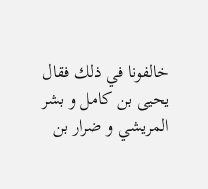خالفونا في ذلك فقال يحيى بن كامل و بشر المريشي و ضرار بن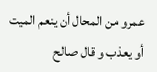عمرو من المحال أن ينعم الميت أو يعذب و قال صالح